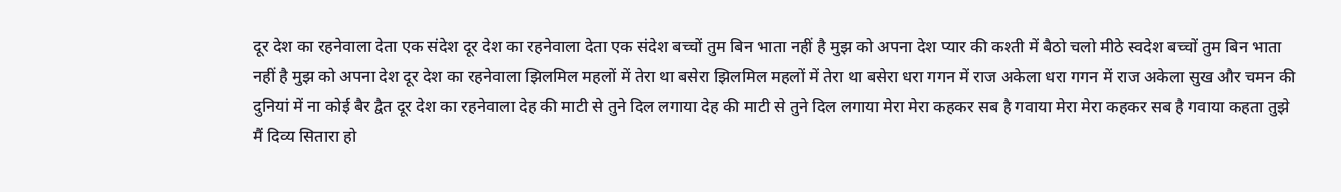दूर देश का रहनेवाला देता एक संदेश दूर देश का रहनेवाला देता एक संदेश बच्चों तुम बिन भाता नहीं है मुझ को अपना देश प्यार की कश्ती में बैठो चलो मीठे स्वदेश बच्चों तुम बिन भाता नहीं है मुझ को अपना देश दूर देश का रहनेवाला झिलमिल महलों में तेरा था बसेरा झिलमिल महलों में तेरा था बसेरा धरा गगन में राज अकेला धरा गगन में राज अकेला सुख और चमन की दुनियां में ना कोई बैर द्वैत दूर देश का रहनेवाला देह की माटी से तुने दिल लगाया देह की माटी से तुने दिल लगाया मेरा मेरा कहकर सब है गवाया मेरा मेरा कहकर सब है गवाया कहता तुझे मैं दिव्य सितारा हो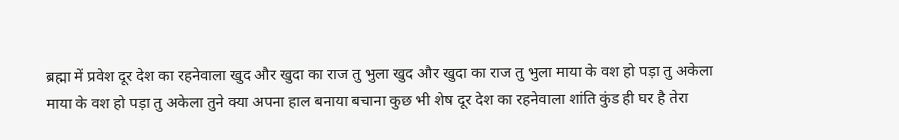ब्रह्मा में प्रवेश दूर देश का रहनेवाला खुद और खुदा का राज तु भुला खुद और खुदा का राज तु भुला माया के वश हो पड़ा तु अकेला माया के वश हो पड़ा तु अकेला तुने क्या अपना हाल बनाया बचाना कुछ भी शेष दूर देश का रहनेवाला शांति कुंड ही घर है तेरा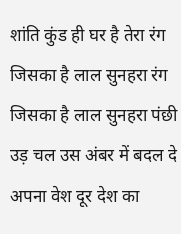शांति कुंड ही घर है तेरा रंग जिसका है लाल सुनहरा रंग जिसका है लाल सुनहरा पंछी उड़ चल उस अंबर में बदल दे अपना वेश दूर देश का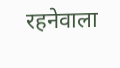रहनेवाला